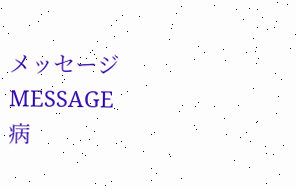メッセージ
MESSAGE
病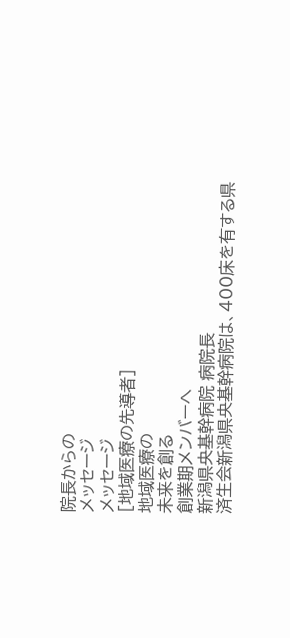院長からの
メッセージ
メッセージ
[地域医療の先導者]
地域医療の
未来を創る
創業期メンバーへ
新潟県央基幹病院 病院長
済生会新潟県央基幹病院は、400床を有する県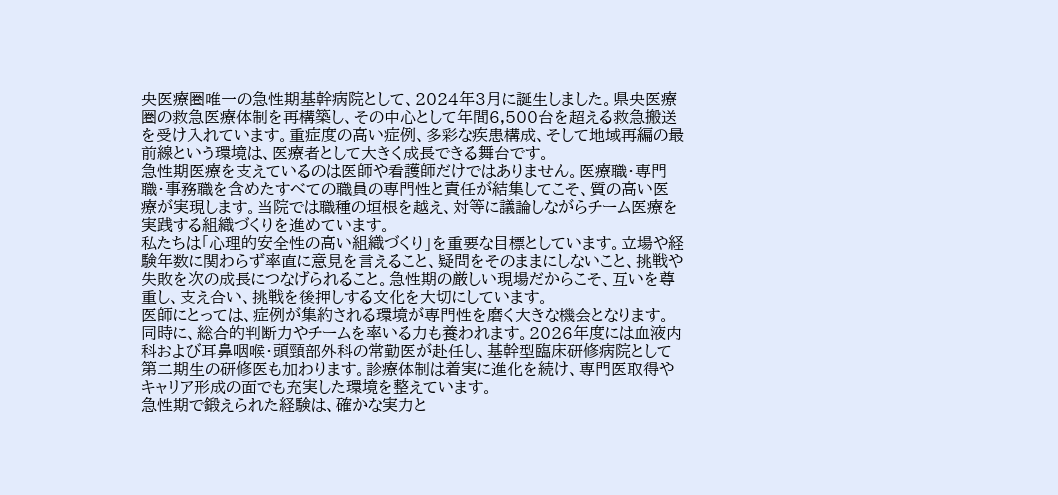央医療圏唯一の急性期基幹病院として、2024年3月に誕生しました。県央医療圏の救急医療体制を再構築し、その中心として年間6,500台を超える救急搬送を受け入れています。重症度の高い症例、多彩な疾患構成、そして地域再編の最前線という環境は、医療者として大きく成長できる舞台です。
急性期医療を支えているのは医師や看護師だけではありません。医療職・専門職・事務職を含めたすべての職員の専門性と責任が結集してこそ、質の高い医療が実現します。当院では職種の垣根を越え、対等に議論しながらチーム医療を実践する組織づくりを進めています。
私たちは「心理的安全性の高い組織づくり」を重要な目標としています。立場や経験年数に関わらず率直に意見を言えること、疑問をそのままにしないこと、挑戦や失敗を次の成長につなげられること。急性期の厳しい現場だからこそ、互いを尊重し、支え合い、挑戦を後押しする文化を大切にしています。
医師にとっては、症例が集約される環境が専門性を磨く大きな機会となります。同時に、総合的判断力やチームを率いる力も養われます。2026年度には血液内科および耳鼻咽喉・頭頸部外科の常勤医が赴任し、基幹型臨床研修病院として第二期生の研修医も加わります。診療体制は着実に進化を続け、専門医取得やキャリア形成の面でも充実した環境を整えています。
急性期で鍛えられた経験は、確かな実力と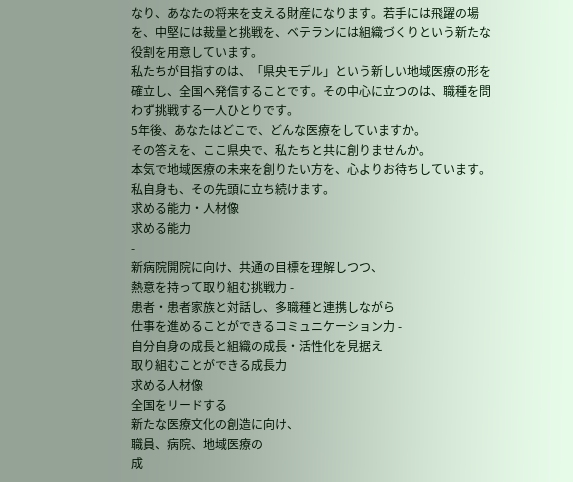なり、あなたの将来を支える財産になります。若手には飛躍の場を、中堅には裁量と挑戦を、ベテランには組織づくりという新たな役割を用意しています。
私たちが目指すのは、「県央モデル」という新しい地域医療の形を確立し、全国へ発信することです。その中心に立つのは、職種を問わず挑戦する一人ひとりです。
5年後、あなたはどこで、どんな医療をしていますか。
その答えを、ここ県央で、私たちと共に創りませんか。
本気で地域医療の未来を創りたい方を、心よりお待ちしています。
私自身も、その先頭に立ち続けます。
求める能力・人材像
求める能力
-
新病院開院に向け、共通の目標を理解しつつ、
熱意を持って取り組む挑戦力 -
患者・患者家族と対話し、多職種と連携しながら
仕事を進めることができるコミュニケーション力 -
自分自身の成長と組織の成長・活性化を見据え
取り組むことができる成長力
求める人材像
全国をリードする
新たな医療文化の創造に向け、
職員、病院、地域医療の
成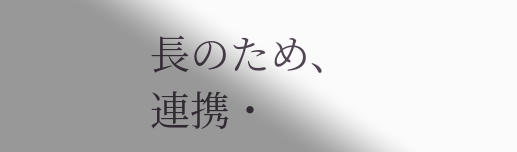長のため、
連携・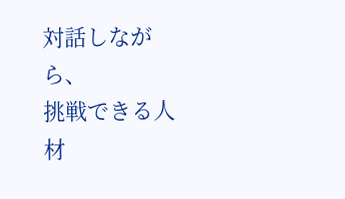対話しながら、
挑戦できる人材